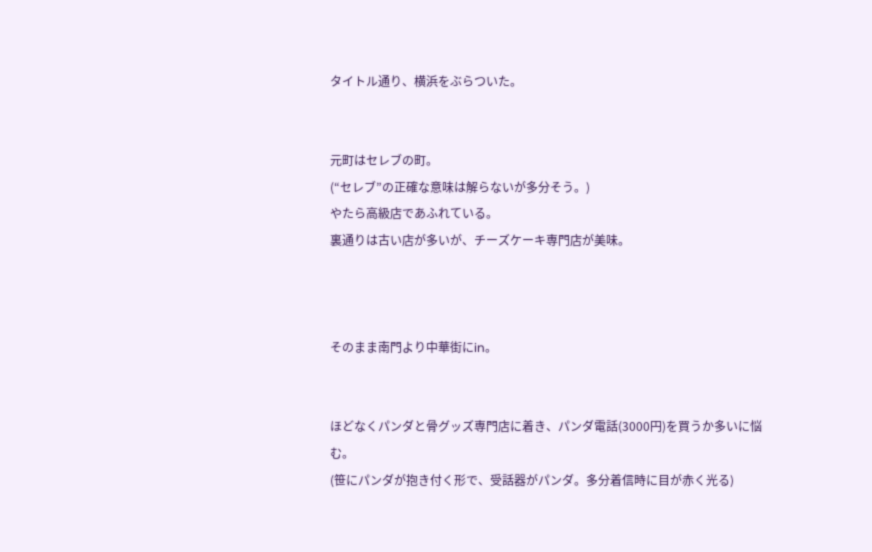タイトル通り、横浜をぶらついた。


元町はセレブの町。
(“セレブ”の正確な意味は解らないが多分そう。)
やたら高級店であふれている。
裏通りは古い店が多いが、チーズケーキ専門店が美味。



そのまま南門より中華街にin。


ほどなくパンダと骨グッズ専門店に着き、パンダ電話(3000円)を買うか多いに悩む。
(笹にパンダが抱き付く形で、受話器がパンダ。多分着信時に目が赤く光る)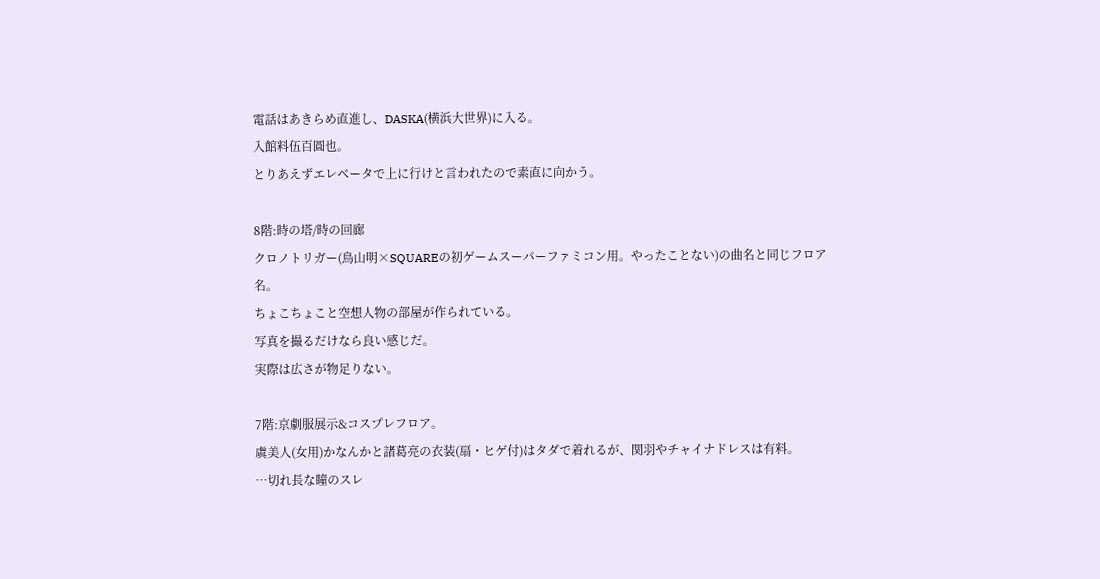電話はあきらめ直進し、DASKA(横浜大世界)に入る。
入館料伍百圓也。
とりあえずエレベータで上に行けと言われたので素直に向かう。

8階:時の塔/時の回廊
クロノトリガー(鳥山明×SQUAREの初ゲームスーパーファミコン用。やったことない)の曲名と同じフロア名。
ちょこちょこと空想人物の部屋が作られている。
写真を撮るだけなら良い感じだ。
実際は広さが物足りない。

7階:京劇服展示&コスプレフロア。
虞美人(女用)かなんかと諸葛亮の衣装(扇・ヒゲ付)はタダで着れるが、関羽やチャイナドレスは有料。
…切れ長な瞳のスレ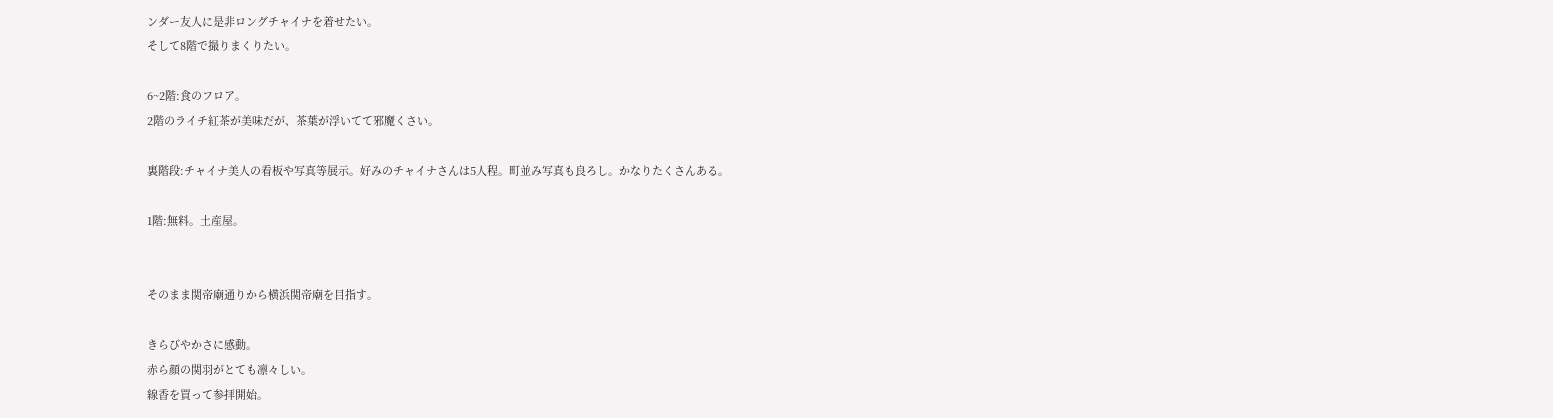ンダー友人に是非ロングチャイナを着せたい。
そして8階で撮りまくりたい。

6~2階:食のフロア。
2階のライチ紅茶が美味だが、茶葉が浮いてて邪魔くさい。

裏階段:チャイナ美人の看板や写真等展示。好みのチャイナさんは5人程。町並み写真も良ろし。かなりたくさんある。

1階:無料。土産屋。


そのまま関帝廟通りから横浜関帝廟を目指す。

きらびやかさに感動。
赤ら顔の関羽がとても凛々しい。
線香を買って参拝開始。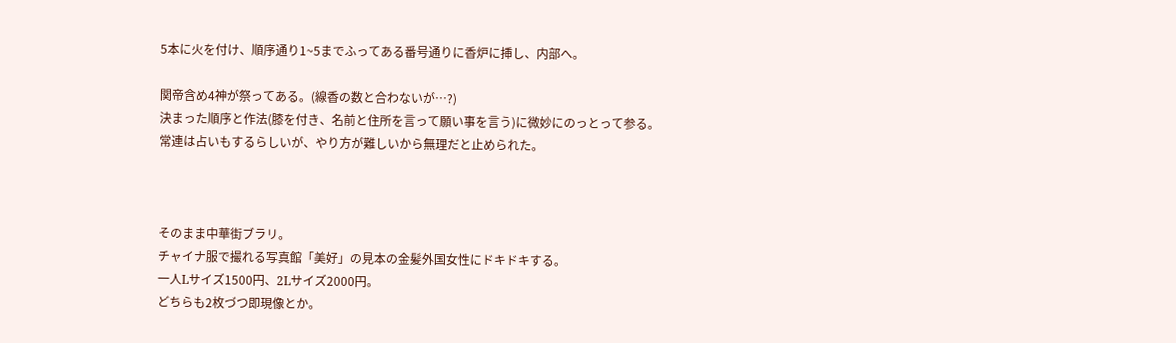5本に火を付け、順序通り1~5までふってある番号通りに香炉に挿し、内部へ。

関帝含め4神が祭ってある。(線香の数と合わないが…?)
決まった順序と作法(膝を付き、名前と住所を言って願い事を言う)に微妙にのっとって参る。
常連は占いもするらしいが、やり方が難しいから無理だと止められた。



そのまま中華街ブラリ。
チャイナ服で撮れる写真館「美好」の見本の金髪外国女性にドキドキする。
一人Lサイズ1500円、2Lサイズ2000円。
どちらも2枚づつ即現像とか。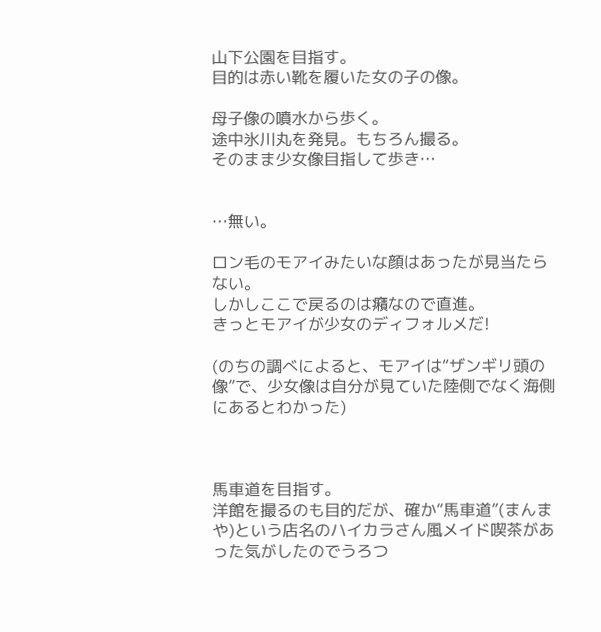山下公園を目指す。
目的は赤い靴を履いた女の子の像。

母子像の噴水から歩く。
途中氷川丸を発見。もちろん撮る。
そのまま少女像目指して歩き…


…無い。

ロン毛のモアイみたいな顔はあったが見当たらない。
しかしここで戻るのは癪なので直進。
きっとモアイが少女のディフォルメだ!

(のちの調べによると、モアイは“ザンギリ頭の像”で、少女像は自分が見ていた陸側でなく海側にあるとわかった)



馬車道を目指す。
洋館を撮るのも目的だが、確か“馬車道”(まんまや)という店名のハイカラさん風メイド喫茶があった気がしたのでうろつ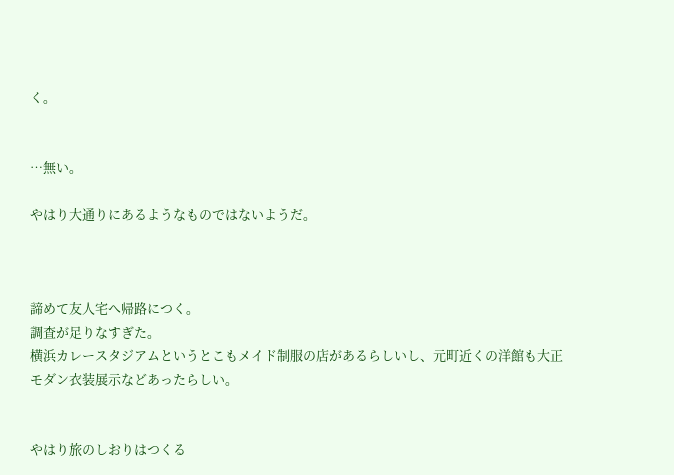く。


…無い。

やはり大通りにあるようなものではないようだ。



諦めて友人宅へ帰路につく。
調査が足りなすぎた。
横浜カレースタジアムというとこもメイド制服の店があるらしいし、元町近くの洋館も大正モダン衣装展示などあったらしい。


やはり旅のしおりはつくる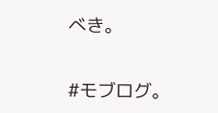べき。


#モブログ。